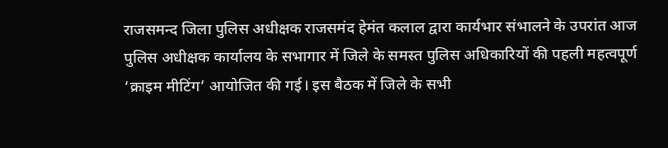राजसमन्द जिला पुलिस अधीक्षक राजसमंद हेमंत कलाल द्वारा कार्यभार संभालने के उपरांत आज पुलिस अधीक्षक कार्यालय के सभागार में जिले के समस्त पुलिस अधिकारियों की पहली महत्वपूर्ण ‘क्राइम मीटिंग’ आयोजित की गई। इस बैठक में जिले के सभी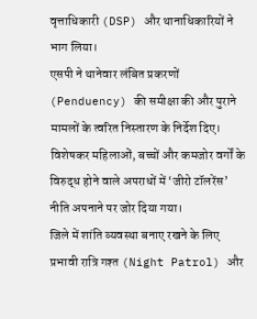वृत्ताधिकारी (DSP) और थानाधिकारियों ने भाग लिया।
एसपी ने थानेवार लंबित प्रकरणों (Penduency) की समीक्षा की और पुराने मामलों के त्वरित निस्तारण के निर्देश दिए। विशेषकर महिलाओं, बच्चों और कमजोर वर्गों के विरुद्ध होने वाले अपराधों में ‘जीरो टॉलरेंस’ नीति अपनाने पर जोर दिया गया।
जिले में शांति व्यवस्था बनाए रखने के लिए प्रभावी रात्रि गश्त (Night Patrol) और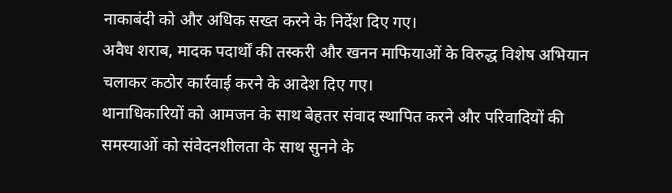नाकाबंदी को और अधिक सख्त करने के निर्देश दिए गए।
अवैध शराब, मादक पदार्थों की तस्करी और खनन माफियाओं के विरुद्ध विशेष अभियान चलाकर कठोर कार्रवाई करने के आदेश दिए गए।
थानाधिकारियों को आमजन के साथ बेहतर संवाद स्थापित करने और परिवादियों की समस्याओं को संवेदनशीलता के साथ सुनने के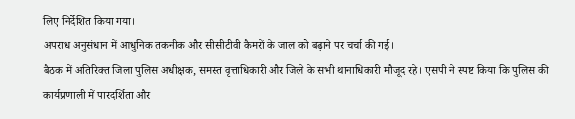लिए निर्देशित किया गया।
अपराध अनुसंधान में आधुनिक तकनीक और सीसीटीवी कैमरों के जाल को बढ़ाने पर चर्चा की गई।
बैठक में अतिरिक्त जिला पुलिस अधीक्षक, समस्त वृत्ताधिकारी और जिले के सभी थानाधिकारी मौजूद रहे। एसपी ने स्पष्ट किया कि पुलिस की कार्यप्रणाली में पारदर्शिता और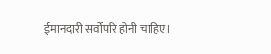ईमानदारी सर्वोपरि होनी चाहिए।